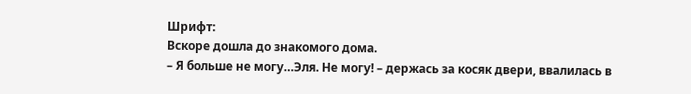Шрифт:
Вскоре дошла до знакомого дома.
– Я больше не могу…Эля. Не могу! – держась за косяк двери, ввалилась в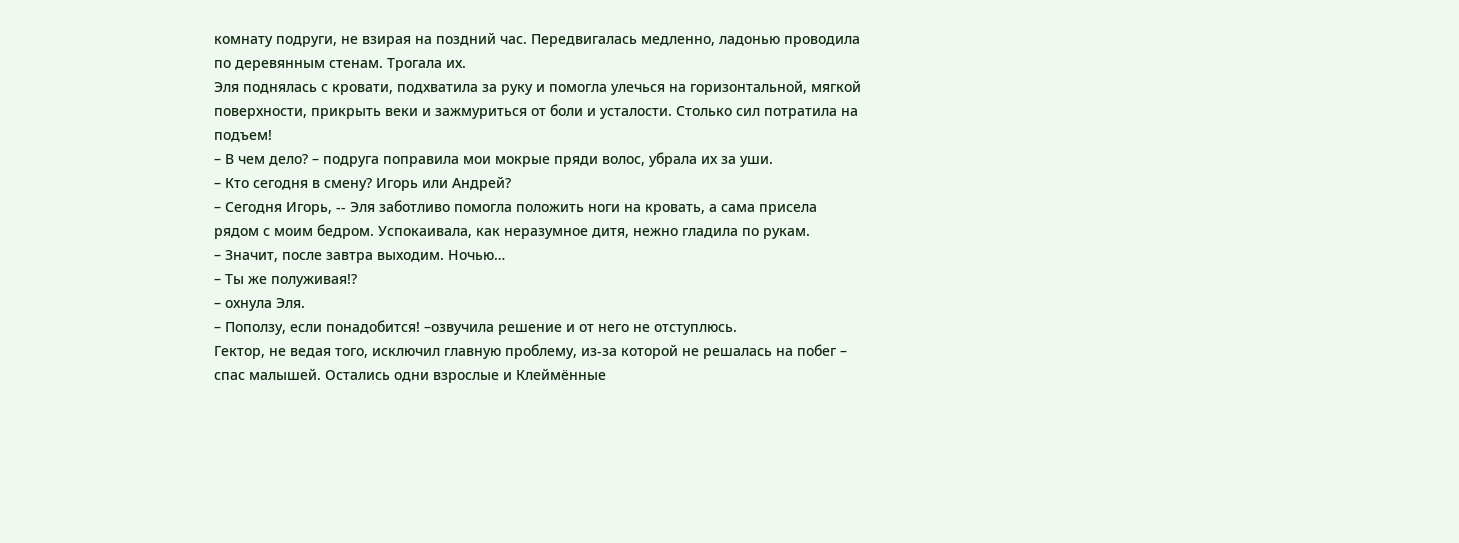комнату подруги, не взирая на поздний час. Передвигалась медленно, ладонью проводила по деревянным стенам. Трогала их.
Эля поднялась с кровати, подхватила за руку и помогла улечься на горизонтальной, мягкой поверхности, прикрыть веки и зажмуриться от боли и усталости. Столько сил потратила на подъем!
– В чем дело? – подруга поправила мои мокрые пряди волос, убрала их за уши.
– Кто сегодня в смену? Игорь или Андрей?
– Сегодня Игорь, -- Эля заботливо помогла положить ноги на кровать, а сама присела рядом с моим бедром. Успокаивала, как неразумное дитя, нежно гладила по рукам.
– Значит, после завтра выходим. Ночью…
– Ты же полуживая!?
– охнула Эля.
– Поползу, если понадобится! –озвучила решение и от него не отступлюсь.
Гектор, не ведая того, исключил главную проблему, из-за которой не решалась на побег – спас малышей. Остались одни взрослые и Клеймённые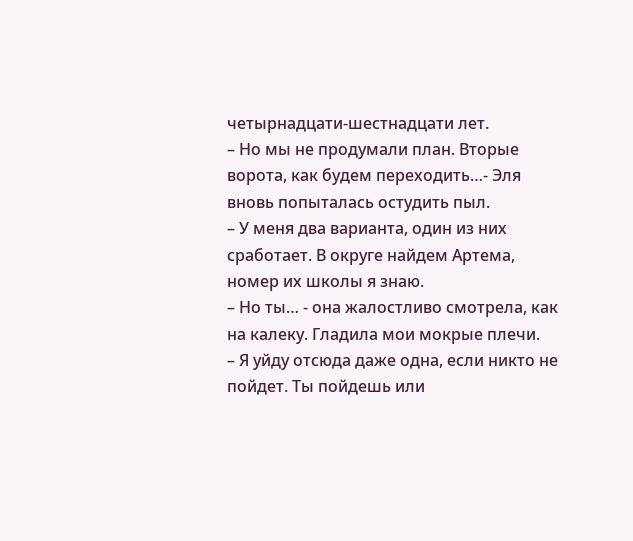четырнадцати-шестнадцати лет.
– Но мы не продумали план. Вторые ворота, как будем переходить…- Эля вновь попыталась остудить пыл.
– У меня два варианта, один из них сработает. В округе найдем Артема, номер их школы я знаю.
– Но ты… - она жалостливо смотрела, как на калеку. Гладила мои мокрые плечи.
– Я уйду отсюда даже одна, если никто не пойдет. Ты пойдешь или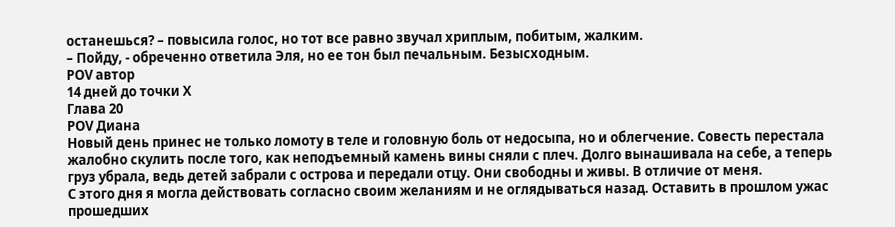останешься? – повысила голос, но тот все равно звучал хриплым, побитым, жалким.
– Пойду, - обреченно ответила Эля, но ее тон был печальным. Безысходным.
POV автор
14 дней до точки Х
Глава 20
POV Диана
Новый день принес не только ломоту в теле и головную боль от недосыпа, но и облегчение. Совесть перестала жалобно скулить после того, как неподъемный камень вины сняли с плеч. Долго вынашивала на себе, а теперь груз убрала, ведь детей забрали с острова и передали отцу. Они свободны и живы. В отличие от меня.
С этого дня я могла действовать согласно своим желаниям и не оглядываться назад. Оставить в прошлом ужас прошедших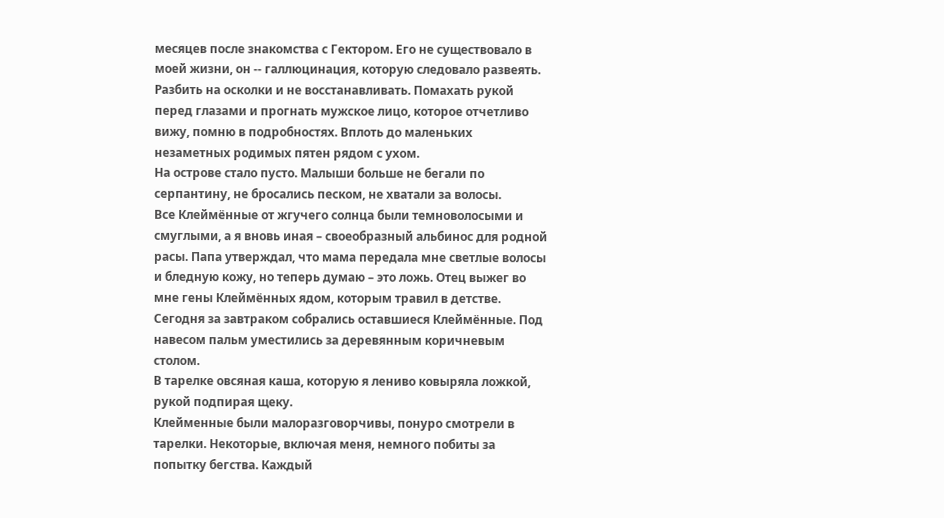месяцев после знакомства с Гектором. Его не существовало в моей жизни, он -- галлюцинация, которую следовало развеять. Разбить на осколки и не восстанавливать. Помахать рукой перед глазами и прогнать мужское лицо, которое отчетливо вижу, помню в подробностях. Вплоть до маленьких незаметных родимых пятен рядом с ухом.
На острове стало пусто. Малыши больше не бегали по серпантину, не бросались песком, не хватали за волосы.
Все Клеймённые от жгучего солнца были темноволосыми и смуглыми, а я вновь иная – своеобразный альбинос для родной расы. Папа утверждал, что мама передала мне светлые волосы и бледную кожу, но теперь думаю – это ложь. Отец выжег во мне гены Клеймённых ядом, которым травил в детстве.
Сегодня за завтраком собрались оставшиеся Клеймённые. Под навесом пальм уместились за деревянным коричневым столом.
В тарелке овсяная каша, которую я лениво ковыряла ложкой, рукой подпирая щеку.
Клейменные были малоразговорчивы, понуро смотрели в тарелки. Некоторые, включая меня, немного побиты за попытку бегства. Каждый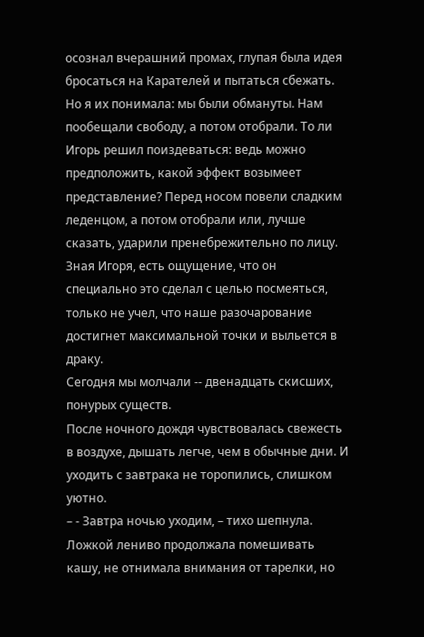осознал вчерашний промах, глупая была идея бросаться на Карателей и пытаться сбежать. Но я их понимала: мы были обмануты. Нам пообещали свободу, а потом отобрали. То ли Игорь решил поиздеваться: ведь можно предположить, какой эффект возымеет представление? Перед носом повели сладким леденцом, а потом отобрали или, лучше сказать, ударили пренебрежительно по лицу. Зная Игоря, есть ощущение, что он специально это сделал с целью посмеяться, только не учел, что наше разочарование достигнет максимальной точки и выльется в драку.
Сегодня мы молчали -- двенадцать скисших, понурых существ.
После ночного дождя чувствовалась свежесть в воздухе, дышать легче, чем в обычные дни. И уходить с завтрака не торопились, слишком уютно.
– - Завтра ночью уходим, – тихо шепнула.
Ложкой лениво продолжала помешивать кашу, не отнимала внимания от тарелки, но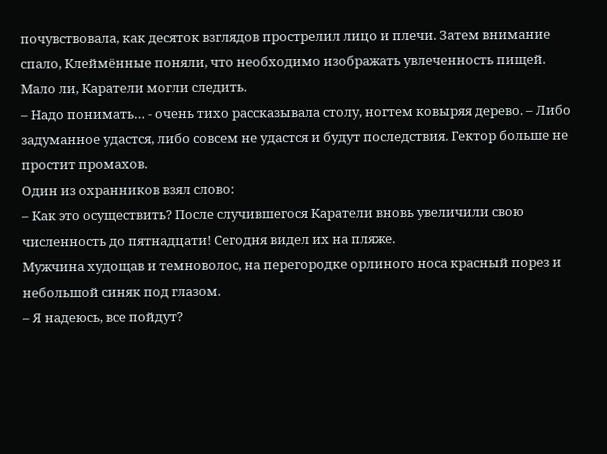почувствовала, как десяток взглядов прострелил лицо и плечи. Затем внимание спало, Клеймённые поняли, что необходимо изображать увлеченность пищей. Мало ли, Каратели могли следить.
– Надо понимать… - очень тихо рассказывала столу, ногтем ковыряя дерево. – Либо задуманное удастся, либо совсем не удастся и будут последствия. Гектор больше не простит промахов.
Один из охранников взял слово:
– Как это осуществить? После случившегося Каратели вновь увеличили свою численность до пятнадцати! Сегодня видел их на пляже.
Мужчина худощав и темноволос, на перегородке орлиного носа красный порез и небольшой синяк под глазом.
– Я надеюсь, все пойдут?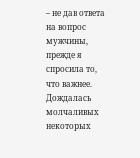– не дав ответа на вопрос мужчины, прежде я спросила то, что важнее. Дождалась молчаливых некоторых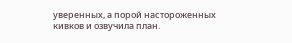уверенных, а порой настороженных кивков и озвучила план.